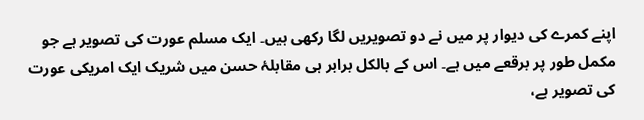اپنے کمرے کی دیوار پر میں نے دو تصویریں لگا رکھی ہیں۔ ایک مسلم عورت کی تصویر ہے جو مکمل طور پر برقعے میں ہے۔ اس کے بالکل برابر ہی مقابلۂ حسن میں شریک ایک امریکی عورت کی تصویر ہے،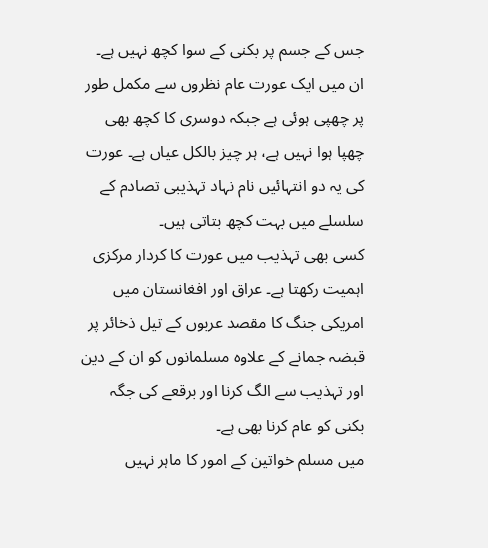جس کے جسم پر بکنی کے سوا کچھ نہیں ہے۔
ان میں ایک عورت عام نظروں سے مکمل طور پر چھپی ہوئی ہے جبکہ دوسری کا کچھ بھی چھپا ہوا نہیں ہے، ہر چیز بالکل عیاں ہے۔ عورت کی یہ دو انتہائیں نام نہاد تہذیبی تصادم کے سلسلے میں بہت کچھ بتاتی ہیں۔
کسی بھی تہذیب میں عورت کا کردار مرکزی اہمیت رکھتا ہے۔ عراق اور افغانستان میں امریکی جنگ کا مقصد عربوں کے تیل ذخائر پر قبضہ جمانے کے علاوہ مسلمانوں کو ان کے دین اور تہذیب سے الگ کرنا اور برقعے کی جگہ بکنی کو عام کرنا بھی ہے۔
میں مسلم خواتین کے امور کا ماہر نہیں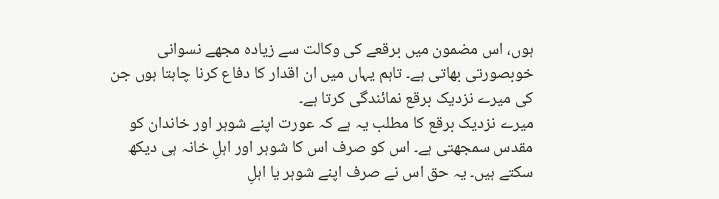ہوں، اس مضمون میں برقعے کی وکالت سے زیادہ مجھے نسوانی خوبصورتی بھاتی ہے۔ تاہم یہاں میں ان اقدار کا دفاع کرنا چاہتا ہوں جن کی میرے نزدیک برقع نمائندگی کرتا ہے۔
میرے نزدیک برقع کا مطلب یہ ہے کہ عورت اپنے شوہر اور خاندان کو مقدس سمجھتی ہے۔ اس کو صرف اس کا شوہر اور اہلِ خانہ ہی دیکھ سکتے ہیں۔ یہ حق اس نے صرف اپنے شوہر یا اہلِ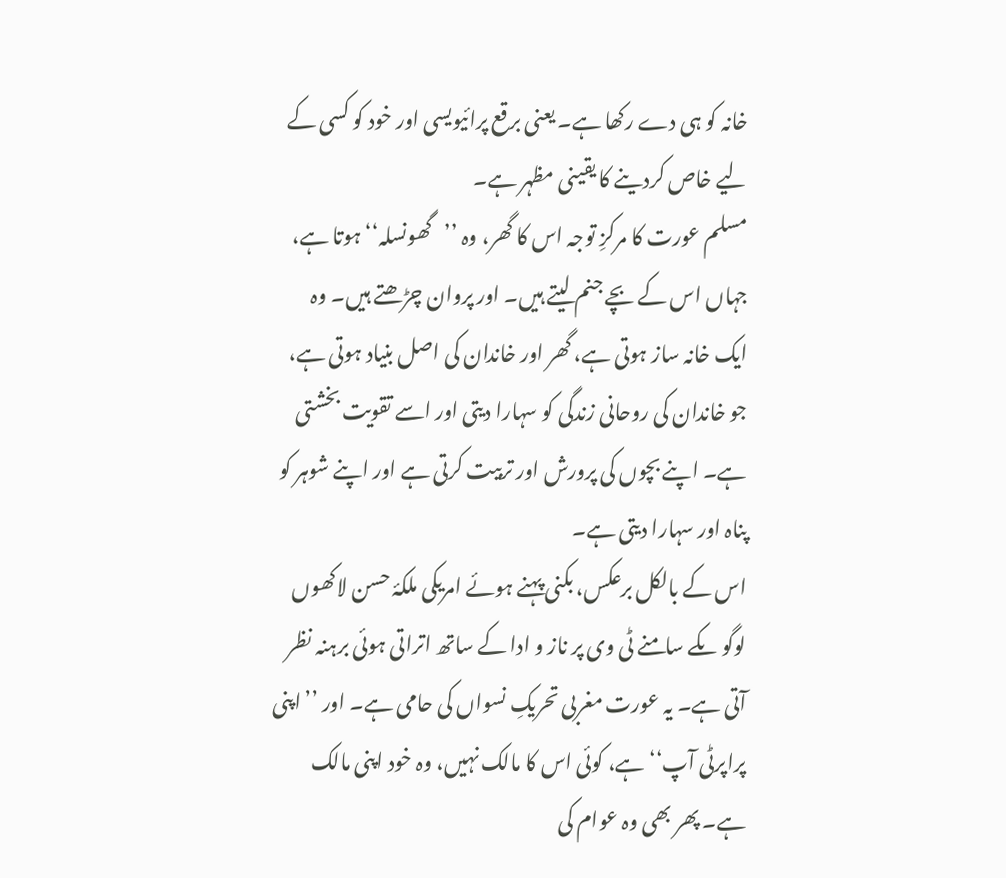خانہ کو ہی دے رکھا ہے۔ یعنی برقع پرائیویسی اور خود کو کسی کے لیے خاص کردینے کا یقینی مظہر ہے۔
مسلم عورت کا مرکزِ توجہ اس کا گھر، وہ ’’گھونسلہ‘‘ ہوتا ہے، جہاں اس کے بچے جنم لیتے ہیں۔ اور پروان چڑھتے ہیں۔ وہ ایک خانہ ساز ہوتی ہے، گھر اور خاندان کی اصل بنیاد ہوتی ہے، جو خاندان کی روحانی زندگی کو سہارا دیتی اور اسے تقویت بخشتی ہے۔ اپنے بچوں کی پرورش اور تربیت کرتی ہے اور اپنے شوہر کو پناہ اور سہارا دیتی ہے۔
اس کے بالکل برعکس، بکنی پہنے ہوئے امریکی ملکۂ حسن لاکھوں لوگو ںکے سامنے ٹی وی پر ناز و ادا کے ساتھ اتراتی ہوئی برہنہ نظر آتی ہے۔ یہ عورت مغربی تحریکِ نسواں کی حامی ہے۔ اور ’’اپنی پراپرٹی آپ‘‘ ہے، کوئی اس کا مالک نہیں، وہ خود اپنی مالک ہے۔ پھر بھی وہ عوام کی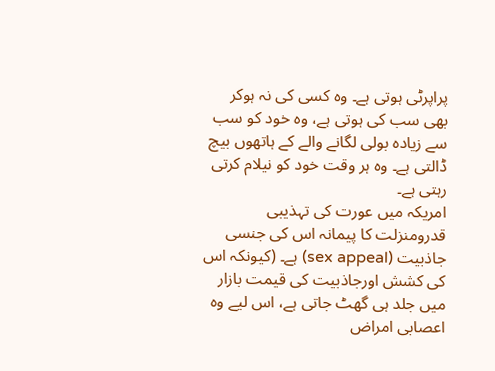پراپرٹی ہوتی ہے۔ وہ کسی کی نہ ہوکر بھی سب کی ہوتی ہے، وہ خود کو سب سے زیادہ بولی لگانے والے کے ہاتھوں بیچ ڈالتی ہے۔ وہ ہر وقت خود کو نیلام کرتی رہتی ہے۔
امریکہ میں عورت کی تہذیبی قدرومنزلت کا پیمانہ اس کی جنسی جاذبیت (sex appeal) ہے۔ (کیونکہ اس کی کشش اورجاذبیت کی قیمت بازار میں جلد ہی گھٹ جاتی ہے، اس لیے وہ اعصابی امراض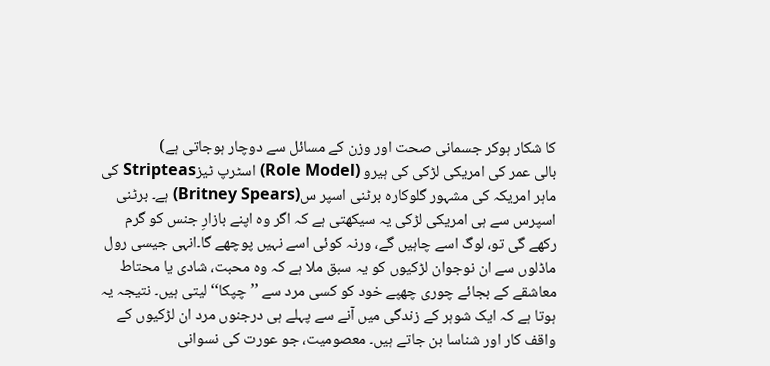کا شکار ہوکر جسمانی صحت اور وزن کے مسائل سے دوچار ہوجاتی ہے)
بالی عمر کی امریکی لڑکی کی ہیرو (Role Model) اسٹرپ ٹیزStripteas کی ماہر امریکہ کی مشہور گلوکارہ برٹنی اسپر س(Britney Spears) ہے۔ برٹنی اسپرس سے ہی امریکی لڑکی یہ سیکھتی ہے کہ اگر وہ اپنے بازارِ جنس کو گرم رکھے گی تو، لوگ اسے چاہیں گے، ورنہ کوئی اسے نہیں پوچھے گا۔انہی جیسی رول ماڈلوں سے ان نوجوان لڑکیوں کو یہ سبق ملا ہے کہ وہ محبت، شادی یا محتاط معاشقے کے بجائے چوری چھپے خود کو کسی مرد سے ’’چپکا‘‘ لیتی ہیں۔ نتیجہ یہ ہوتا ہے کہ ایک شوہر کے زندگی میں آنے سے پہلے ہی درجنوں مرد ان لڑکیوں کے واقف کار اور شناسا بن جاتے ہیں۔ معصومیت، جو عورت کی نسوانی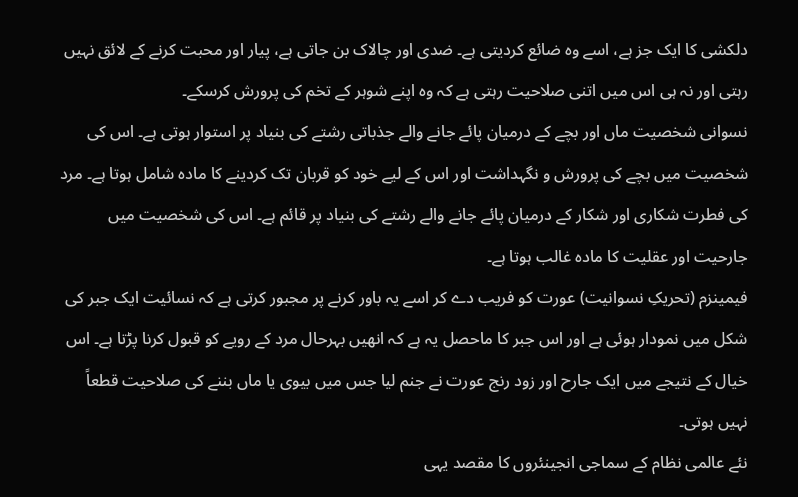دلکشی کا ایک جز ہے، اسے وہ ضائع کردیتی ہے۔ ضدی اور چالاک بن جاتی ہے، پیار اور محبت کرنے کے لائق نہیں رہتی اور نہ ہی اس میں اتنی صلاحیت رہتی ہے کہ وہ اپنے شوہر کے تخم کی پرورش کرسکے۔
نسوانی شخصیت ماں اور بچے کے درمیان پائے جانے والے جذباتی رشتے کی بنیاد پر استوار ہوتی ہے۔ اس کی شخصیت میں بچے کی پرورش و نگہداشت اور اس کے لیے خود کو قربان تک کردینے کا مادہ شامل ہوتا ہے۔ مرد کی فطرت شکاری اور شکار کے درمیان پائے جانے والے رشتے کی بنیاد پر قائم ہے۔ اس کی شخصیت میں جارحیت اور عقلیت کا مادہ غالب ہوتا ہے۔
فیمینزم (تحریکِ نسوانیت) عورت کو فریب دے کر اسے یہ باور کرنے پر مجبور کرتی ہے کہ نسائیت ایک جبر کی شکل میں نمودار ہوئی ہے اور اس جبر کا ماحصل یہ ہے کہ انھیں بہرحال مرد کے رویے کو قبول کرنا پڑتا ہے۔ اس خیال کے نتیجے میں ایک جارح اور زود رنج عورت نے جنم لیا جس میں بیوی یا ماں بننے کی صلاحیت قطعاً نہیں ہوتی۔
نئے عالمی نظام کے سماجی انجینئروں کا مقصد یہی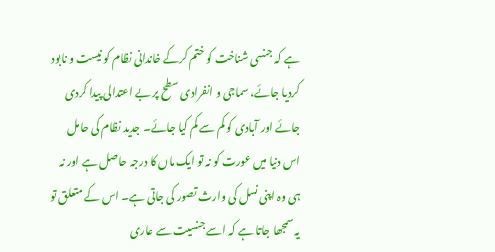ہے کہ جنسی شناخت کو ختم کرکے خاندانی نظام کو نیست و نابود کردیا جائے، سماجی و انفرادی سطح پر بے اعتدالی پیدا کردی جائے اور آبادی کو کم سے کم کیا جائے۔ جدید نظام کی حامل اس دنیا میں عورت کو نہ تو ایک ماں کا درجہ حاصل ہے اور نہ ہی وہ اپنی نسل کی وارث تصور کی جاتی ہے۔ اس کے متعلق تو یہ سمجھا جاتا ہے کہ اسے جنسیت سے عاری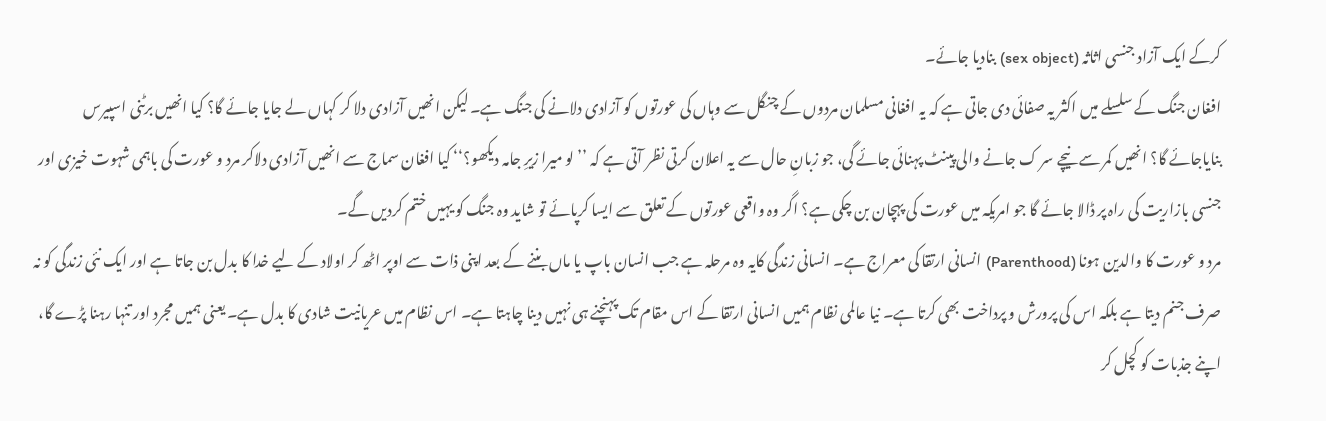کرکے ایک آزاد جنسی اثاثہ (sex object) بنادیا جائے۔
افغان جنگ کے سلسلے میں اکثر یہ صفائی دی جاتی ہے کہ یہ افغانی مسلمان مردوں کے چنگل سے وہاں کی عورتوں کو آزادی دلانے کی جنگ ہے۔ لیکن انھیں آزادی دلا کر کہاں لے جایا جائے گا؟ کیا انھیں برٹنی اسپیرس بنایاجائے گا؟ انھیں کمر سے نیچے سر ک جانے والی پینٹ پہنائی جائے گی، جو زبانِ حال سے یہ اعلان کرتی نظر آتی ہے کہ ’’لو میرا زیرِ جامہ دیکھو؟‘‘ کیا افغان سماج سے انھیں آزادی دلاکر مرد و عورت کی باہمی شہوت خیزی اور جنسی بازاریت کی راہ پر ڈالا جائے گا جو امریکہ میں عورت کی پہچان بن چکی ہے؟ اگر وہ واقعی عورتوں کے تعلق سے ایسا کرپائے تو شاید وہ جنگ کو یہیں ختم کردیں گے۔
مرد و عورت کا والدین ہونا (Parenthood) انسانی ارتقا کی معراج ہے۔ انسانی زندگی کایہ وہ مرحلہ ہے جب انسان باپ یا ماں بننے کے بعد اپنی ذات سے اوپر اٹھ کر اولاد کے لیے خدا کا بدل بن جاتا ہے اور ایک نئی زندگی کو نہ صرف جنم دیتا ہے بلکہ اس کی پرورش و پرداخت بھی کرتا ہے۔ نیا عالمی نظام ہمیں انسانی ارتقا کے اس مقام تک پہنچنے ہی نہیں دینا چاہتا ہے۔ اس نظام میں عریانیت شادی کا بدل ہے۔ یعنی ہمیں مجرد اور تنہا رہنا پڑے گا، اپنے جذبات کو کچل کر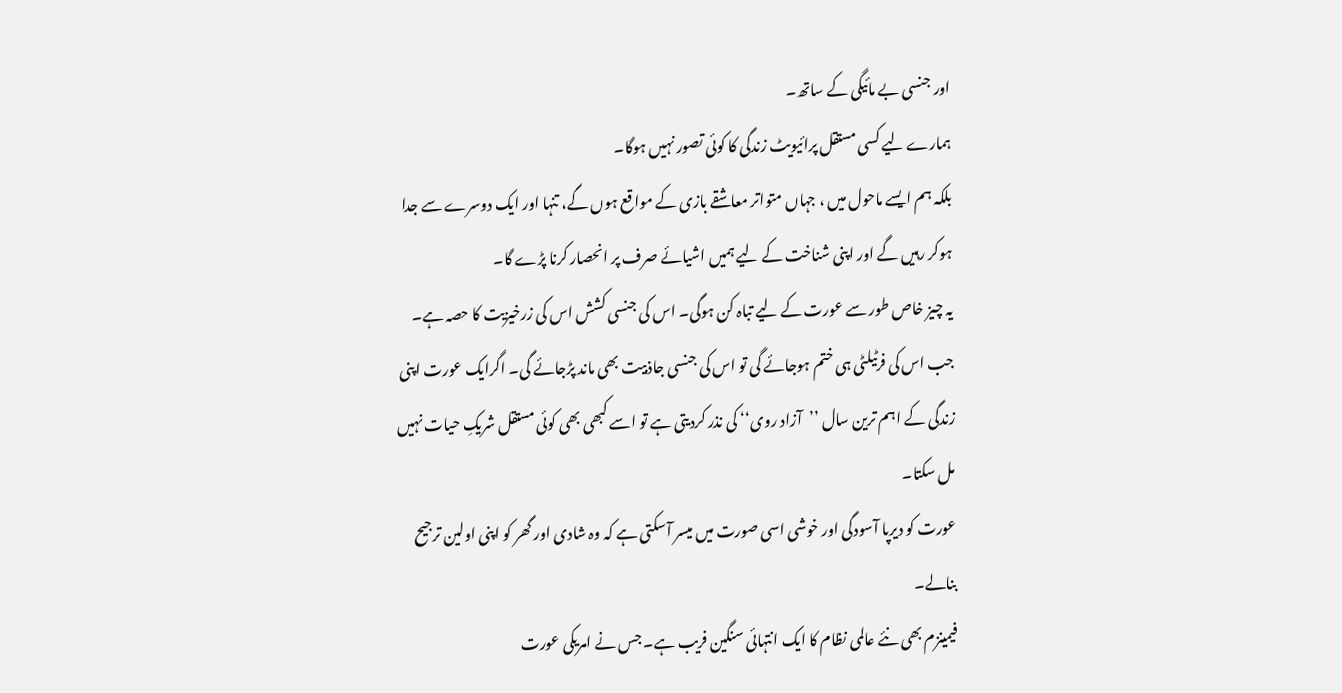اور جنسی بے مائیگی کے ساتھ۔
ہمارے لیے کسی مستقل پرائیویٹ زندگی کا کوئی تصور نہیں ہوگا۔
بلکہ ہم ایسے ماحول میں ، جہاں متواتر معاشقے بازی کے مواقع ہوں گے، تنہا اور ایک دوسرے سے جدا ہوکر رہیں گے اور اپنی شناخت کے لیے ہمیں اشیائے صرف پر انحصار کرنا پڑے گا۔
یہ چیز خاص طور سے عورت کے لیے تباہ کن ہوگی۔ اس کی جنسی کشش اس کی زرخیزیت کا حصہ ہے۔ جب اس کی فرٹیلٹی ہی ختم ہوجائے گی تو اس کی جنسی جاذبیت بھی ماند پڑجائے گی۔ اگرایک عورت اپنی زندگی کے اہم ترین سال ’’آزاد روی‘‘ کی نذر کردیتی ہے تو اسے کبھی بھی کوئی مستقل شریکِ حیات نہیں مل سکتا۔
عورت کو دیرپا آسودگی اور خوشی اسی صورت میں میسر آسکتی ہے کہ وہ شادی اور گھر کو اپنی اولین ترجیح بنالے۔
فیمینزم بھی نئے عالمی نظام کا ایک انتہائی سنگین فریب ہے۔ جس نے امریکی عورت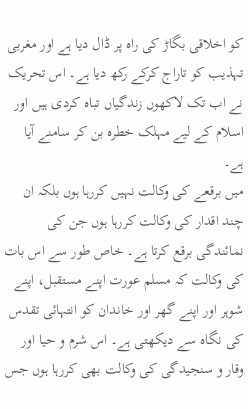کو اخلاقی بگاڑ کی راہ پر ڈال دیا ہے اور مغربی تہذیب کو تاراج کرکے رکھ دیا ہے۔ اس تحریک نے اب تک لاکھوں زندگیاں تباہ کردی ہیں اور اسلام کے لیے مہلک خطرہ بن کر سامنے آیا ہے۔
میں برقعے کی وکالت نہیں کررہا ہوں بلکہ ان چند اقدار کی وکالت کررہا ہوں جن کی نمائندگی برقع کرتا ہے۔ خاص طور سے اس بات کی وکالت کہ مسلم عورت اپنے مستقبل، اپنے شوہر اور اپنے گھر اور خاندان کو انتہائی تقدس کی نگاہ سے دیکھتی ہے۔ اس شرم و حیا اور وقار و سنجیدگی کی وکالت بھی کررہا ہوں جس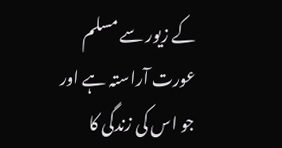کے زیور سے مسلم عورت آراستہ ہے اور جو اس کی زندگی کا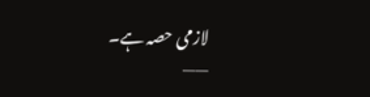لازمی حصہ ہے۔
——